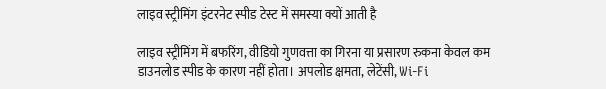लाइव स्ट्रीमिंग इंटरनेट स्पीड टेस्ट में समस्या क्यों आती है

लाइव स्ट्रीमिंग में बफरिंग, वीडियो गुणवत्ता का गिरना या प्रसारण रुकना केवल कम डाउनलोड स्पीड के कारण नहीं होता। अपलोड क्षमता, लेटेंसी, Wi-Fi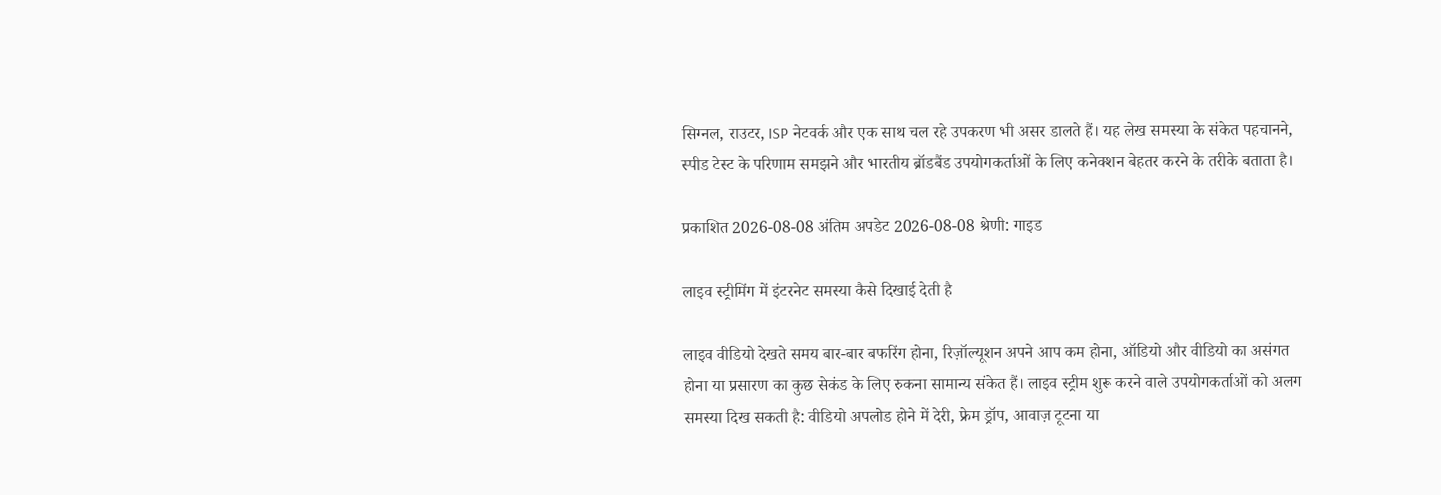सिग्नल, राउटर, ISP नेटवर्क और एक साथ चल रहे उपकरण भी असर डालते हैं। यह लेख समस्या के संकेत पहचानने, स्पीड टेस्ट के परिणाम समझने और भारतीय ब्रॉडबैंड उपयोगकर्ताओं के लिए कनेक्शन बेहतर करने के तरीके बताता है।

प्रकाशित 2026-08-08 अंतिम अपडेट 2026-08-08 श्रेणी: गाइड

लाइव स्ट्रीमिंग में इंटरनेट समस्या कैसे दिखाई देती है

लाइव वीडियो देखते समय बार-बार बफरिंग होना, रिज़ॉल्यूशन अपने आप कम होना, ऑडियो और वीडियो का असंगत होना या प्रसारण का कुछ सेकंड के लिए रुकना सामान्य संकेत हैं। लाइव स्ट्रीम शुरू करने वाले उपयोगकर्ताओं को अलग समस्या दिख सकती है: वीडियो अपलोड होने में देरी, फ्रेम ड्रॉप, आवाज़ टूटना या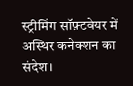स्ट्रीमिंग सॉफ़्टवेयर में अस्थिर कनेक्शन का संदेश।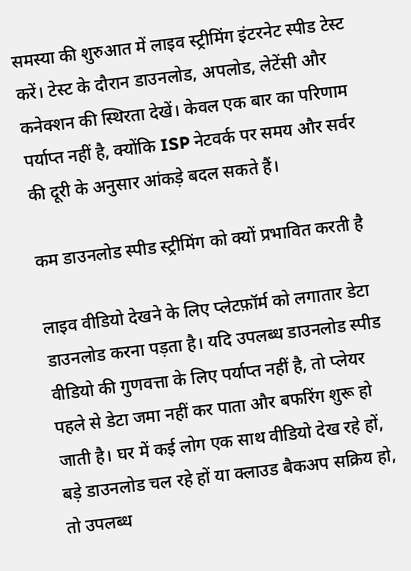समस्या की शुरुआत में लाइव स्ट्रीमिंग इंटरनेट स्पीड टेस्ट करें। टेस्ट के दौरान डाउनलोड, अपलोड, लेटेंसी और कनेक्शन की स्थिरता देखें। केवल एक बार का परिणाम पर्याप्त नहीं है, क्योंकि ISP नेटवर्क पर समय और सर्वर की दूरी के अनुसार आंकड़े बदल सकते हैं।

कम डाउनलोड स्पीड स्ट्रीमिंग को क्यों प्रभावित करती है

लाइव वीडियो देखने के लिए प्लेटफ़ॉर्म को लगातार डेटा डाउनलोड करना पड़ता है। यदि उपलब्ध डाउनलोड स्पीड वीडियो की गुणवत्ता के लिए पर्याप्त नहीं है, तो प्लेयर पहले से डेटा जमा नहीं कर पाता और बफरिंग शुरू हो जाती है। घर में कई लोग एक साथ वीडियो देख रहे हों, बड़े डाउनलोड चल रहे हों या क्लाउड बैकअप सक्रिय हो, तो उपलब्ध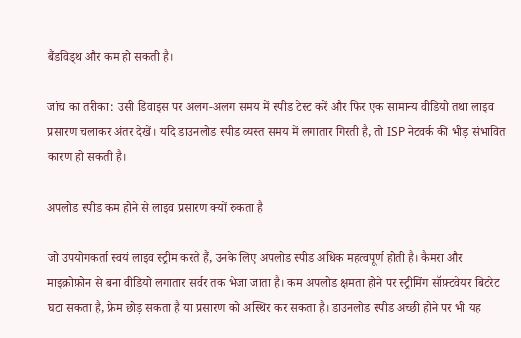बैंडविड्थ और कम हो सकती है।

जांच का तरीका: उसी डिवाइस पर अलग-अलग समय में स्पीड टेस्ट करें और फिर एक सामान्य वीडियो तथा लाइव प्रसारण चलाकर अंतर देखें। यदि डाउनलोड स्पीड व्यस्त समय में लगातार गिरती है, तो ISP नेटवर्क की भीड़ संभावित कारण हो सकती है।

अपलोड स्पीड कम होने से लाइव प्रसारण क्यों रुकता है

जो उपयोगकर्ता स्वयं लाइव स्ट्रीम करते हैं, उनके लिए अपलोड स्पीड अधिक महत्वपूर्ण होती है। कैमरा और माइक्रोफ़ोन से बना वीडियो लगातार सर्वर तक भेजा जाता है। कम अपलोड क्षमता होने पर स्ट्रीमिंग सॉफ़्टवेयर बिटरेट घटा सकता है, फ्रेम छोड़ सकता है या प्रसारण को अस्थिर कर सकता है। डाउनलोड स्पीड अच्छी होने पर भी यह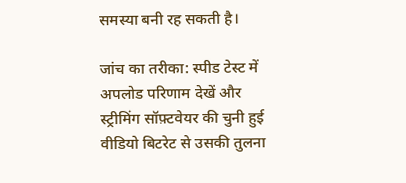समस्या बनी रह सकती है।

जांच का तरीका: स्पीड टेस्ट में अपलोड परिणाम देखें और स्ट्रीमिंग सॉफ़्टवेयर की चुनी हुई वीडियो बिटरेट से उसकी तुलना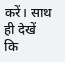करें। साथ ही देखें कि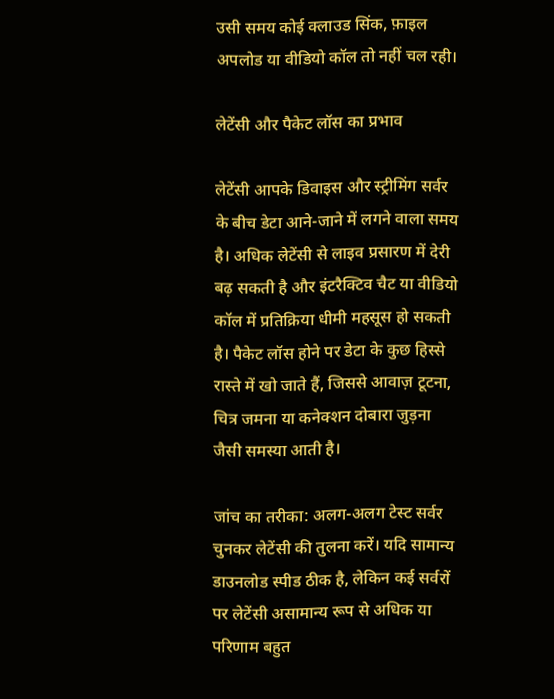उसी समय कोई क्लाउड सिंक, फ़ाइल अपलोड या वीडियो कॉल तो नहीं चल रही।

लेटेंसी और पैकेट लॉस का प्रभाव

लेटेंसी आपके डिवाइस और स्ट्रीमिंग सर्वर के बीच डेटा आने-जाने में लगने वाला समय है। अधिक लेटेंसी से लाइव प्रसारण में देरी बढ़ सकती है और इंटरैक्टिव चैट या वीडियो कॉल में प्रतिक्रिया धीमी महसूस हो सकती है। पैकेट लॉस होने पर डेटा के कुछ हिस्से रास्ते में खो जाते हैं, जिससे आवाज़ टूटना, चित्र जमना या कनेक्शन दोबारा जुड़ना जैसी समस्या आती है।

जांच का तरीका: अलग-अलग टेस्ट सर्वर चुनकर लेटेंसी की तुलना करें। यदि सामान्य डाउनलोड स्पीड ठीक है, लेकिन कई सर्वरों पर लेटेंसी असामान्य रूप से अधिक या परिणाम बहुत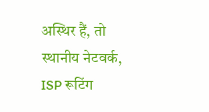अस्थिर हैं, तो स्थानीय नेटवर्क, ISP रूटिंग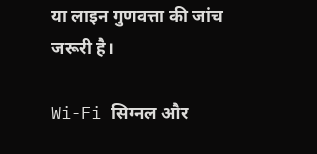या लाइन गुणवत्ता की जांच जरूरी है।

Wi-Fi सिग्नल और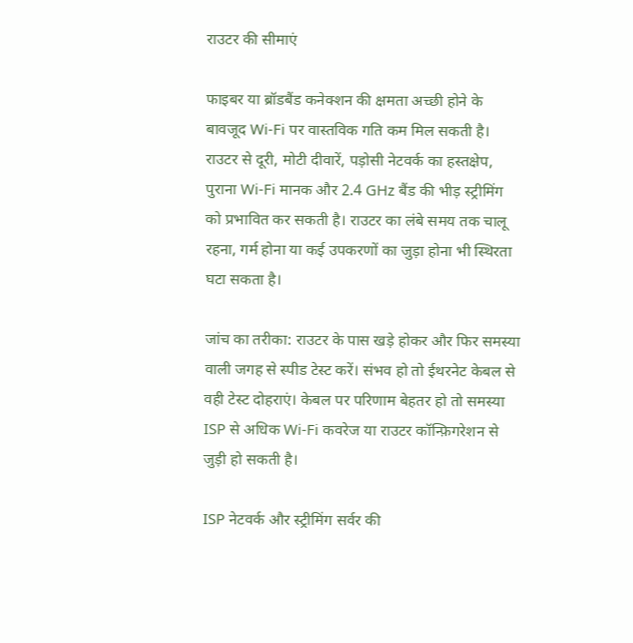राउटर की सीमाएं

फाइबर या ब्रॉडबैंड कनेक्शन की क्षमता अच्छी होने के बावजूद Wi-Fi पर वास्तविक गति कम मिल सकती है। राउटर से दूरी, मोटी दीवारें, पड़ोसी नेटवर्क का हस्तक्षेप, पुराना Wi-Fi मानक और 2.4 GHz बैंड की भीड़ स्ट्रीमिंग को प्रभावित कर सकती है। राउटर का लंबे समय तक चालू रहना, गर्म होना या कई उपकरणों का जुड़ा होना भी स्थिरता घटा सकता है।

जांच का तरीका: राउटर के पास खड़े होकर और फिर समस्या वाली जगह से स्पीड टेस्ट करें। संभव हो तो ईथरनेट केबल से वही टेस्ट दोहराएं। केबल पर परिणाम बेहतर हो तो समस्या ISP से अधिक Wi-Fi कवरेज या राउटर कॉन्फ़िगरेशन से जुड़ी हो सकती है।

ISP नेटवर्क और स्ट्रीमिंग सर्वर की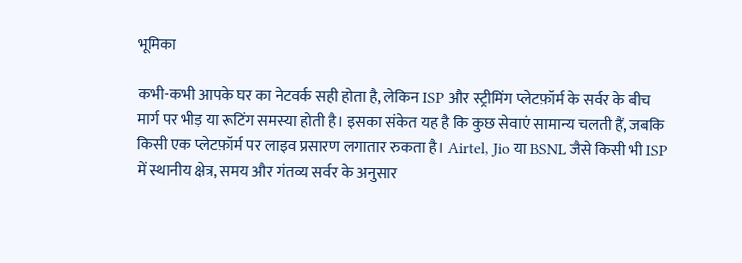भूमिका

कभी-कभी आपके घर का नेटवर्क सही होता है, लेकिन ISP और स्ट्रीमिंग प्लेटफ़ॉर्म के सर्वर के बीच मार्ग पर भीड़ या रूटिंग समस्या होती है। इसका संकेत यह है कि कुछ सेवाएं सामान्य चलती हैं, जबकि किसी एक प्लेटफ़ॉर्म पर लाइव प्रसारण लगातार रुकता है। Airtel, Jio या BSNL जैसे किसी भी ISP में स्थानीय क्षेत्र, समय और गंतव्य सर्वर के अनुसार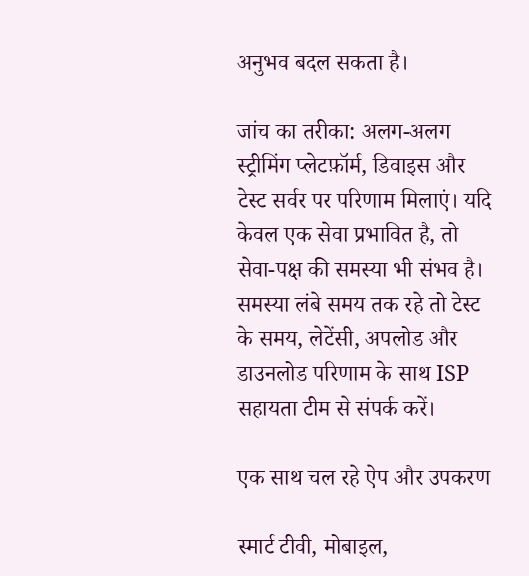अनुभव बदल सकता है।

जांच का तरीका: अलग-अलग स्ट्रीमिंग प्लेटफ़ॉर्म, डिवाइस और टेस्ट सर्वर पर परिणाम मिलाएं। यदि केवल एक सेवा प्रभावित है, तो सेवा-पक्ष की समस्या भी संभव है। समस्या लंबे समय तक रहे तो टेस्ट के समय, लेटेंसी, अपलोड और डाउनलोड परिणाम के साथ ISP सहायता टीम से संपर्क करें।

एक साथ चल रहे ऐप और उपकरण

स्मार्ट टीवी, मोबाइल,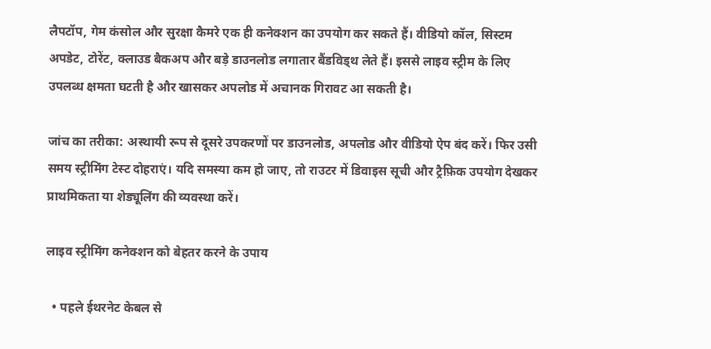लैपटॉप, गेम कंसोल और सुरक्षा कैमरे एक ही कनेक्शन का उपयोग कर सकते हैं। वीडियो कॉल, सिस्टम अपडेट, टोरेंट, क्लाउड बैकअप और बड़े डाउनलोड लगातार बैंडविड्थ लेते हैं। इससे लाइव स्ट्रीम के लिए उपलब्ध क्षमता घटती है और खासकर अपलोड में अचानक गिरावट आ सकती है।

जांच का तरीका: अस्थायी रूप से दूसरे उपकरणों पर डाउनलोड, अपलोड और वीडियो ऐप बंद करें। फिर उसी समय स्ट्रीमिंग टेस्ट दोहराएं। यदि समस्या कम हो जाए, तो राउटर में डिवाइस सूची और ट्रैफ़िक उपयोग देखकर प्राथमिकता या शेड्यूलिंग की व्यवस्था करें।

लाइव स्ट्रीमिंग कनेक्शन को बेहतर करने के उपाय

  • पहले ईथरनेट केबल से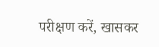परीक्षण करें, खासकर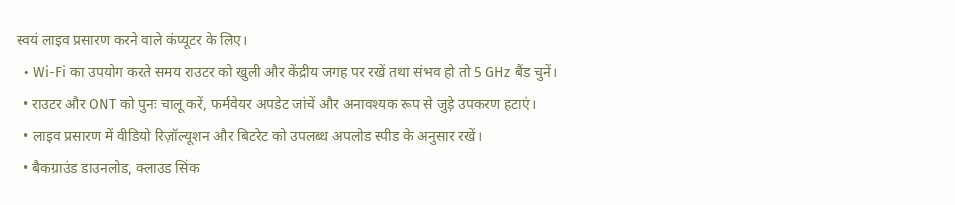स्वयं लाइव प्रसारण करने वाले कंप्यूटर के लिए।
  • Wi-Fi का उपयोग करते समय राउटर को खुली और केंद्रीय जगह पर रखें तथा संभव हो तो 5 GHz बैंड चुनें।
  • राउटर और ONT को पुनः चालू करें, फर्मवेयर अपडेट जांचें और अनावश्यक रूप से जुड़े उपकरण हटाएं।
  • लाइव प्रसारण में वीडियो रिज़ॉल्यूशन और बिटरेट को उपलब्ध अपलोड स्पीड के अनुसार रखें।
  • बैकग्राउंड डाउनलोड, क्लाउड सिंक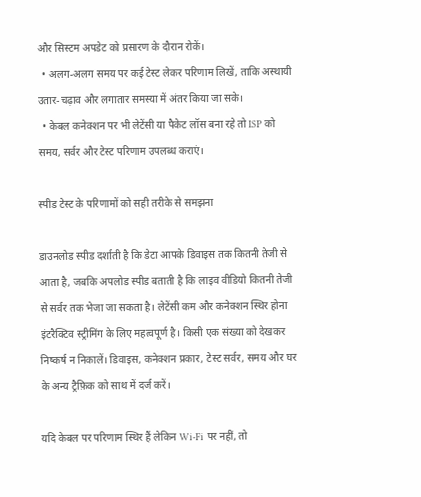और सिस्टम अपडेट को प्रसारण के दौरान रोकें।
  • अलग-अलग समय पर कई टेस्ट लेकर परिणाम लिखें, ताकि अस्थायी उतार-चढ़ाव और लगातार समस्या में अंतर किया जा सके।
  • केबल कनेक्शन पर भी लेटेंसी या पैकेट लॉस बना रहे तो ISP को समय, सर्वर और टेस्ट परिणाम उपलब्ध कराएं।

स्पीड टेस्ट के परिणामों को सही तरीके से समझना

डाउनलोड स्पीड दर्शाती है कि डेटा आपके डिवाइस तक कितनी तेजी से आता है, जबकि अपलोड स्पीड बताती है कि लाइव वीडियो कितनी तेजी से सर्वर तक भेजा जा सकता है। लेटेंसी कम और कनेक्शन स्थिर होना इंटरैक्टिव स्ट्रीमिंग के लिए महत्वपूर्ण है। किसी एक संख्या को देखकर निष्कर्ष न निकालें। डिवाइस, कनेक्शन प्रकार, टेस्ट सर्वर, समय और घर के अन्य ट्रैफ़िक को साथ में दर्ज करें।

यदि केबल पर परिणाम स्थिर हैं लेकिन Wi-Fi पर नहीं, तो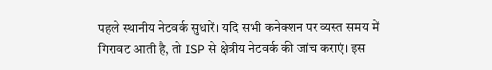पहले स्थानीय नेटवर्क सुधारें। यदि सभी कनेक्शन पर व्यस्त समय में गिरावट आती है, तो ISP से क्षेत्रीय नेटवर्क की जांच कराएं। इस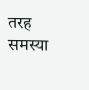तरह समस्या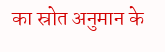का स्रोत अनुमान के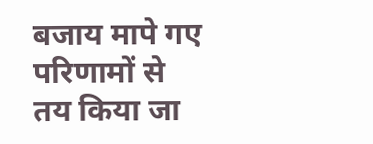बजाय मापे गए परिणामों से तय किया जा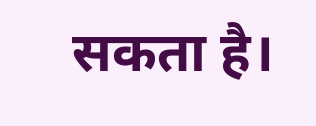सकता है।